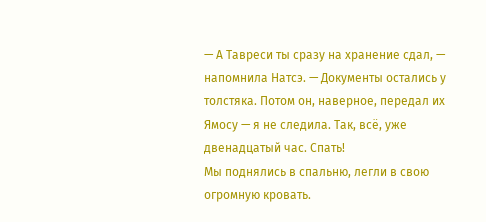— А Тавреси ты сразу на хранение сдал, — напомнила Натсэ. — Документы остались у толстяка. Потом он, наверное, передал их Ямосу — я не следила. Так, всё, уже двенадцатый час. Спать!
Мы поднялись в спальню, легли в свою огромную кровать.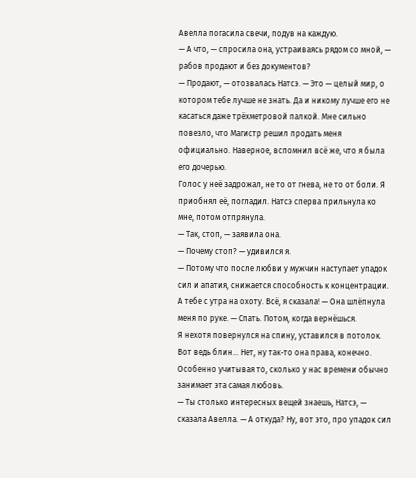Авелла погасила свечи, подув на каждую.
— А что, — спросила она, устраиваясь рядом со мной, — рабов продают и без документов?
— Продают, — отозвалась Натсэ. — Это — целый мир, о котором тебе лучше не знать. Да и никому лучше его не касаться даже трёхметровой палкой. Мне сильно повезло, что Магистр решил продать меня официально. Наверное, вспомнил всё же, что я была его дочерью.
Голос у неё задрожал, не то от гнева, не то от боли. Я приобнял её, погладил. Натсэ сперва прильнула ко мне, потом отпрянула.
— Так, стоп, — заявила она.
— Почему стоп? — удивился я.
— Потому что после любви у мужчин наступает упадок сил и апатия, снижается способность к концентрации. А тебе с утра на охоту. Всё, я сказала! — Она шлёпнула меня по руке. — Спать. Потом, когда вернёшься.
Я нехотя повернулся на спину, уставился в потолок. Вот ведь блин… Нет, ну так-то она права, конечно. Особенно учитывая то, сколько у нас времени обычно занимает эта самая любовь.
— Ты столько интересных вещей знаешь, Натсэ, — сказала Авелла. — А откуда? Ну, вот это, про упадок сил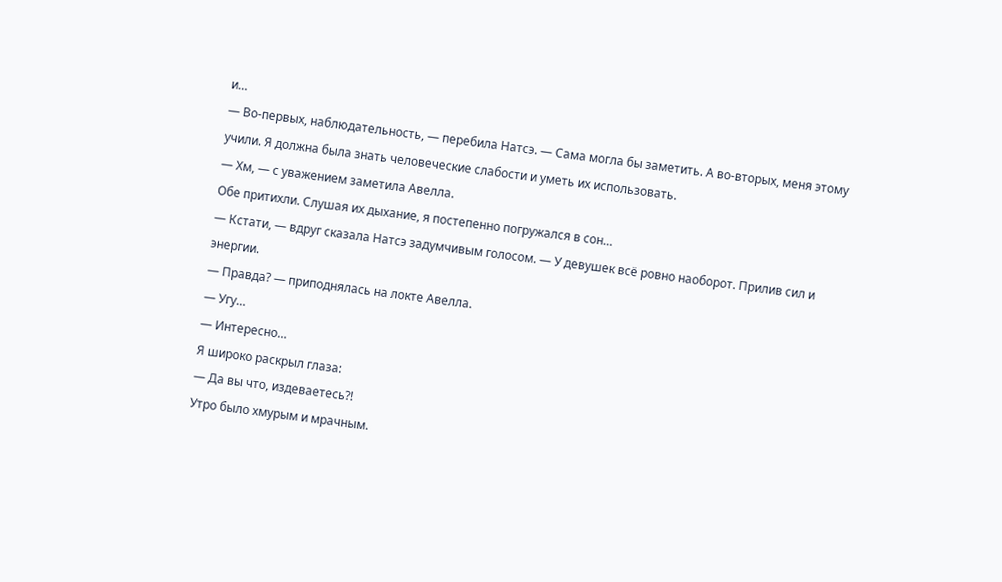и…
— Во-первых, наблюдательность, — перебила Натсэ. — Сама могла бы заметить. А во-вторых, меня этому учили. Я должна была знать человеческие слабости и уметь их использовать.
— Хм, — с уважением заметила Авелла.
Обе притихли. Слушая их дыхание, я постепенно погружался в сон…
— Кстати, — вдруг сказала Натсэ задумчивым голосом. — У девушек всё ровно наоборот. Прилив сил и энергии.
— Правда? — приподнялась на локте Авелла.
— Угу…
— Интересно…
Я широко раскрыл глаза:
— Да вы что, издеваетесь?!
Утро было хмурым и мрачным.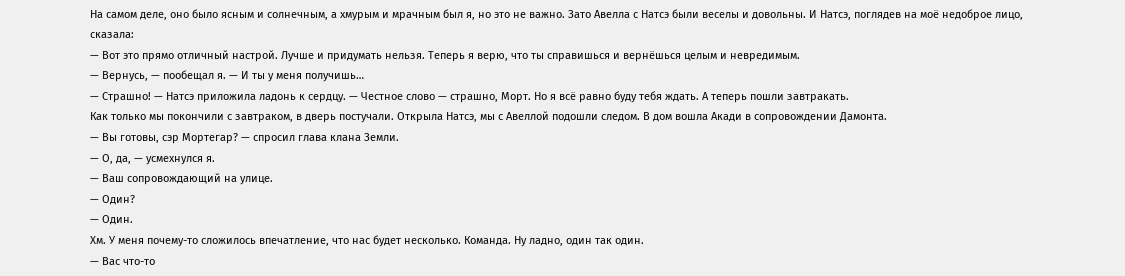На самом деле, оно было ясным и солнечным, а хмурым и мрачным был я, но это не важно. Зато Авелла с Натсэ были веселы и довольны. И Натсэ, поглядев на моё недоброе лицо, сказала:
— Вот это прямо отличный настрой. Лучше и придумать нельзя. Теперь я верю, что ты справишься и вернёшься целым и невредимым.
— Вернусь, — пообещал я. — И ты у меня получишь…
— Страшно! — Натсэ приложила ладонь к сердцу. — Честное слово — страшно, Морт. Но я всё равно буду тебя ждать. А теперь пошли завтракать.
Как только мы покончили с завтраком, в дверь постучали. Открыла Натсэ, мы с Авеллой подошли следом. В дом вошла Акади в сопровождении Дамонта.
— Вы готовы, сэр Мортегар? — спросил глава клана Земли.
— О, да, — усмехнулся я.
— Ваш сопровождающий на улице.
— Один?
— Один.
Хм. У меня почему-то сложилось впечатление, что нас будет несколько. Команда. Ну ладно, один так один.
— Вас что-то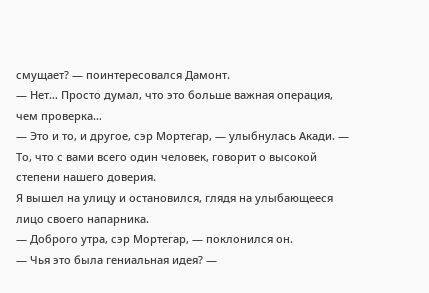смущает? — поинтересовался Дамонт.
— Нет… Просто думал, что это больше важная операция, чем проверка…
— Это и то, и другое, сэр Мортегар, — улыбнулась Акади. — То, что с вами всего один человек, говорит о высокой степени нашего доверия.
Я вышел на улицу и остановился, глядя на улыбающееся лицо своего напарника.
— Доброго утра, сэр Мортегар, — поклонился он.
— Чья это была гениальная идея? —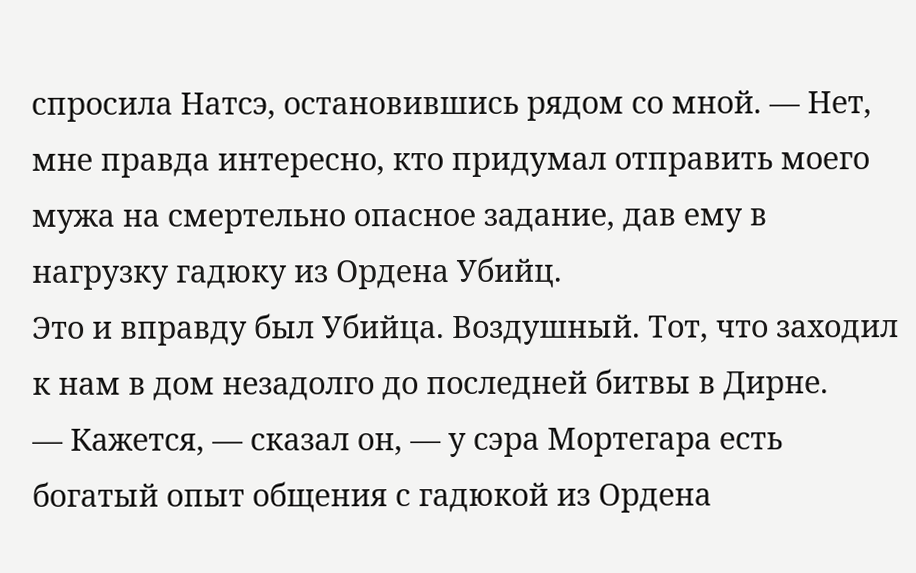спросила Натсэ, остановившись рядом со мной. — Нет, мне правда интересно, кто придумал отправить моего мужа на смертельно опасное задание, дав ему в нагрузку гадюку из Ордена Убийц.
Это и вправду был Убийца. Воздушный. Тот, что заходил к нам в дом незадолго до последней битвы в Дирне.
— Кажется, — сказал он, — у сэра Мортегара есть богатый опыт общения с гадюкой из Ордена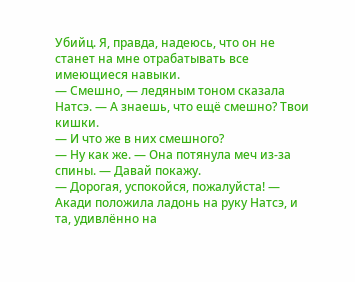Убийц. Я, правда, надеюсь, что он не станет на мне отрабатывать все имеющиеся навыки.
— Смешно, — ледяным тоном сказала Натсэ. — А знаешь, что ещё смешно? Твои кишки.
— И что же в них смешного?
— Ну как же. — Она потянула меч из-за спины. — Давай покажу.
— Дорогая, успокойся, пожалуйста! — Акади положила ладонь на руку Натсэ, и та, удивлённо на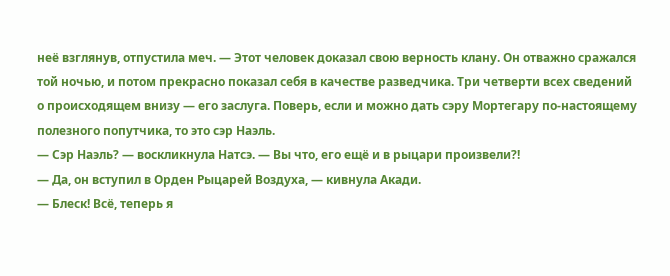неё взглянув, отпустила меч. — Этот человек доказал свою верность клану. Он отважно сражался той ночью, и потом прекрасно показал себя в качестве разведчика. Три четверти всех сведений о происходящем внизу — его заслуга. Поверь, если и можно дать сэру Мортегару по-настоящему полезного попутчика, то это сэр Наэль.
— Сэр Наэль? — воскликнула Натсэ. — Вы что, его ещё и в рыцари произвели?!
— Да, он вступил в Орден Рыцарей Воздуха, — кивнула Акади.
— Блеск! Всё, теперь я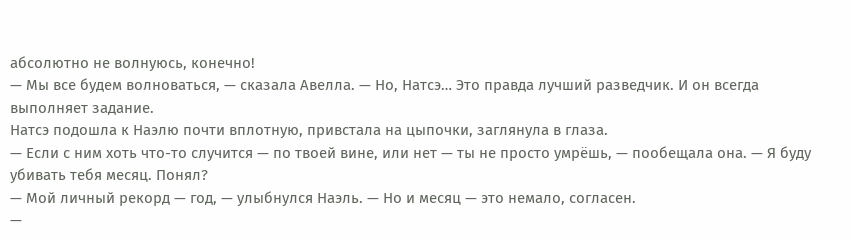абсолютно не волнуюсь, конечно!
— Мы все будем волноваться, — сказала Авелла. — Но, Натсэ… Это правда лучший разведчик. И он всегда выполняет задание.
Натсэ подошла к Наэлю почти вплотную, привстала на цыпочки, заглянула в глаза.
— Если с ним хоть что-то случится — по твоей вине, или нет — ты не просто умрёшь, — пообещала она. — Я буду убивать тебя месяц. Понял?
— Мой личный рекорд — год, — улыбнулся Наэль. — Но и месяц — это немало, согласен.
—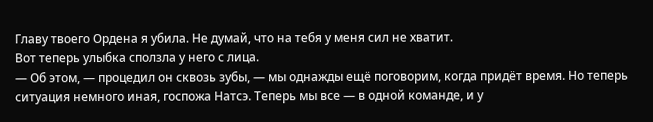Главу твоего Ордена я убила. Не думай, что на тебя у меня сил не хватит.
Вот теперь улыбка сползла у него с лица.
— Об этом, — процедил он сквозь зубы, — мы однажды ещё поговорим, когда придёт время. Но теперь ситуация немного иная, госпожа Натсэ. Теперь мы все — в одной команде, и у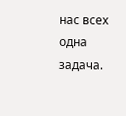нас всех одна задача.